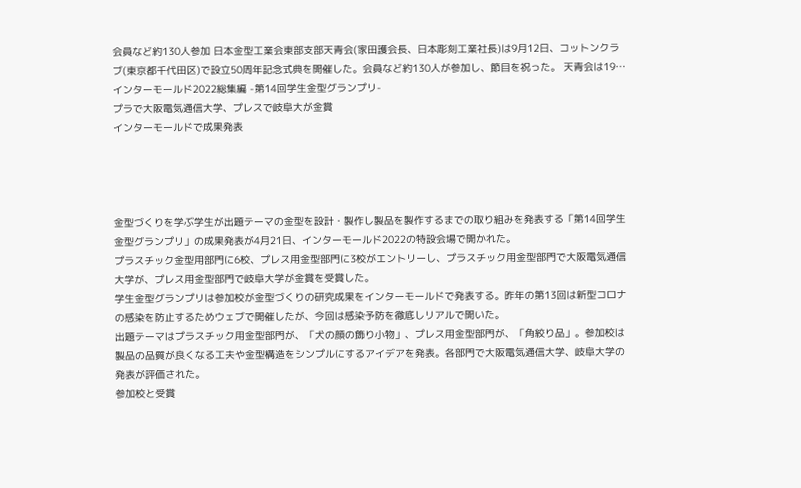会員など約130人参加 日本金型工業会東部支部天青会(家田護会長、日本彫刻工業社長)は9月12日、コットンクラブ(東京都千代田区)で設立50周年記念式典を開催した。会員など約130人が参加し、節目を祝った。 天青会は19…
インターモールド2022総集編 -第14回学生金型グランプリ-
プラで大阪電気通信大学、プレスで岐阜大が金賞
インターモールドで成果発表




金型づくりを学ぶ学生が出題テーマの金型を設計・製作し製品を製作するまでの取り組みを発表する「第14回学生金型グランプリ」の成果発表が4月21日、インターモールド2022の特設会場で開かれた。
プラスチック金型用部門に6校、プレス用金型部門に3校がエントリーし、プラスチック用金型部門で大阪電気通信大学が、プレス用金型部門で岐阜大学が金賞を受賞した。
学生金型グランプリは参加校が金型づくりの研究成果をインターモールドで発表する。昨年の第13回は新型コロナの感染を防止するためウェブで開催したが、今回は感染予防を徹底しリアルで開いた。
出題テーマはプラスチック用金型部門が、「犬の顔の飾り小物」、プレス用金型部門が、「角絞り品」。参加校は製品の品質が良くなる工夫や金型構造をシンプルにするアイデアを発表。各部門で大阪電気通信大学、岐阜大学の発表が評価された。
参加校と受賞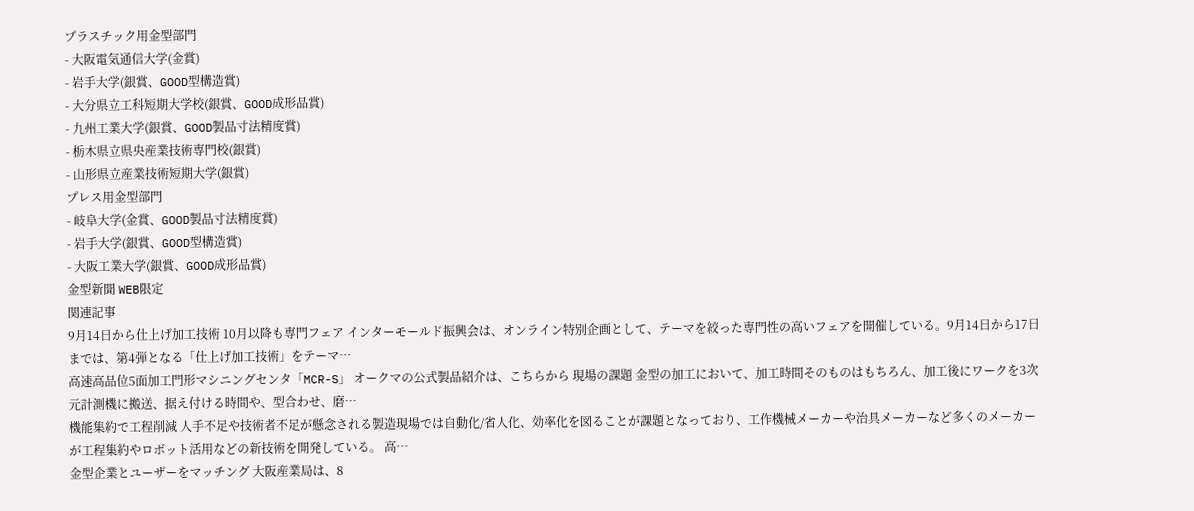プラスチック用金型部門
- 大阪電気通信大学(金賞)
- 岩手大学(銀賞、GOOD型構造賞)
- 大分県立工科短期大学校(銀賞、GOOD成形品賞)
- 九州工業大学(銀賞、GOOD製品寸法精度賞)
- 栃木県立県央産業技術専門校(銀賞)
- 山形県立産業技術短期大学(銀賞)
プレス用金型部門
- 岐阜大学(金賞、GOOD製品寸法精度賞)
- 岩手大学(銀賞、GOOD型構造賞)
- 大阪工業大学(銀賞、GOOD成形品賞)
金型新聞 WEB限定
関連記事
9月14日から仕上げ加工技術 10月以降も専門フェア インターモールド振興会は、オンライン特別企画として、テーマを絞った専門性の高いフェアを開催している。9月14日から17日までは、第4弾となる「仕上げ加工技術」をテーマ…
高速高品位5面加工門形マシニングセンタ「MCR-S」 オークマの公式製品紹介は、こちらから 現場の課題 金型の加工において、加工時間そのものはもちろん、加工後にワークを3次元計測機に搬送、据え付ける時間や、型合わせ、磨…
機能集約で工程削減 人手不足や技術者不足が懸念される製造現場では自動化/省人化、効率化を図ることが課題となっており、工作機械メーカーや治具メーカーなど多くのメーカーが工程集約やロボット活用などの新技術を開発している。 高…
金型企業とユーザーをマッチング 大阪産業局は、8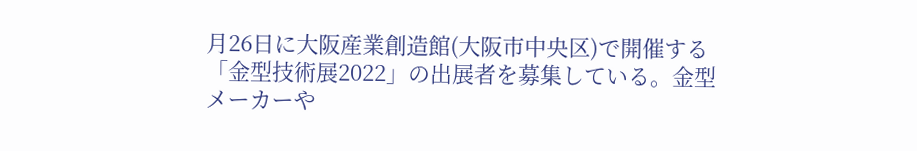月26日に大阪産業創造館(大阪市中央区)で開催する「金型技術展2022」の出展者を募集している。金型メーカーや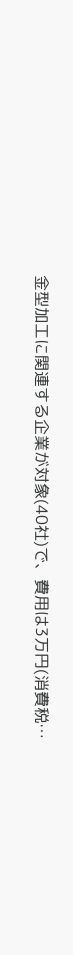金型加工に関連する企業が対象(40社)で、費用は3万円(消費税…